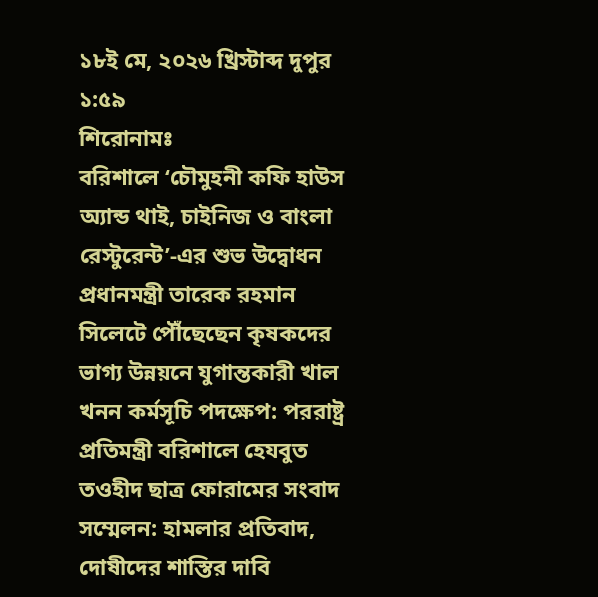১৮ই মে, ২০২৬ খ্রিস্টাব্দ দুপুর ১:৫৯
শিরোনামঃ
বরিশালে ‘চৌমুহনী কফি হাউস অ্যান্ড থাই, চাইনিজ ও বাংলা রেস্টুরেন্ট’-এর শুভ উদ্বোধন প্রধানমন্ত্রী তারেক রহমান সিলেটে পৌঁছেছেন কৃষকদের ভাগ্য উন্নয়নে যুগান্তকারী খাল খনন কর্মসূচি পদক্ষেপ: পররাষ্ট্র প্রতিমন্ত্রী বরিশালে হেযবুত তওহীদ ছাত্র ফোরামের সংবাদ সম্মেলন: হামলার প্রতিবাদ, দোষীদের শাস্তির দাবি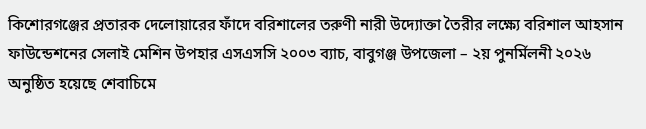কিশোরগঞ্জের প্রতারক দেলোয়ারের ফাঁদে বরিশালের তরুণী নারী উদ্যোক্তা তৈরীর লক্ষ্যে বরিশাল আহসান ফাউন্ডেশনের সেলাই মেশিন উপহার এসএসসি ২০০৩ ব্যাচ, বাবুগঞ্জ উপজেলা – ২য় পুনর্মিলনী ২০২৬ অনুষ্ঠিত হয়েছে শেবাচিমে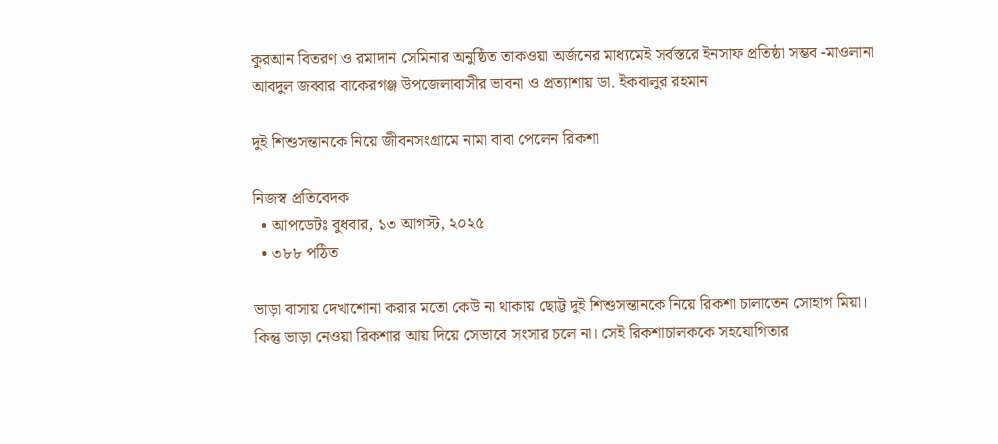কুরআন বিতরণ ও রমাদান সেমিনার অনুষ্ঠিত তাকওয়া অর্জনের মাধ্যমেই সর্বস্তরে ইনসাফ প্রতিষ্ঠা সম্ভব -মাওলানা আবদুল জব্বার বাকেরগঞ্জ উপজেলাবাসীর ভাবনা ও প্রত্যাশায় ডা. ইকবালুর রহমান

দুই শিশুসন্তানকে নিয়ে জীবনসংগ্রামে নামা বাবা পেলেন রিকশা

নিজস্ব প্রতিবেদক
  • আপডেটঃ বুধবার, ১৩ আগস্ট, ২০২৫
  • ৩৮৮ পঠিত

ভাড়া বাসায় দেখাশোনা করার মতো কেউ না থাকায় ছোট্ট দুই শিশুসন্তানকে নিয়ে রিকশা চালাতেন সোহাগ মিয়া। কিন্তু ভাড়া নেওয়া রিকশার আয় দিয়ে সেভাবে সংসার চলে না। সেই রিকশাচালককে সহযোগিতার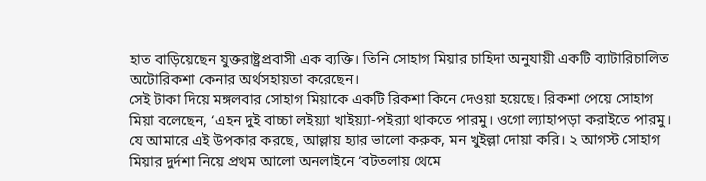হাত বাড়িয়েছেন যুক্তরাষ্ট্রপ্রবাসী এক ব্যক্তি। তিনি সোহাগ মিয়ার চাহিদা অনুযায়ী একটি ব্যাটারিচালিত অটোরিকশা কেনার অর্থসহায়তা করেছেন।
সেই টাকা দিয়ে মঙ্গলবার সোহাগ মিয়াকে একটি রিকশা কিনে দেওয়া হয়েছে। রিকশা পেয়ে সোহাগ মিয়া বলেছেন, ‘এহন দুই বাচ্চা লইয়্যা খাইয়্যা-পইর‍্যা থাকতে পারমু। ওগো ল্যাহাপড়া করাইতে পারমু। যে আমারে এই উপকার করছে, আল্লায় হ্যার ভালো করুক, মন খুইল্লা দোয়া করি। ২ আগস্ট সোহাগ মিয়ার দুর্দশা নিয়ে প্রথম আলো অনলাইনে ‘বটতলায় থেমে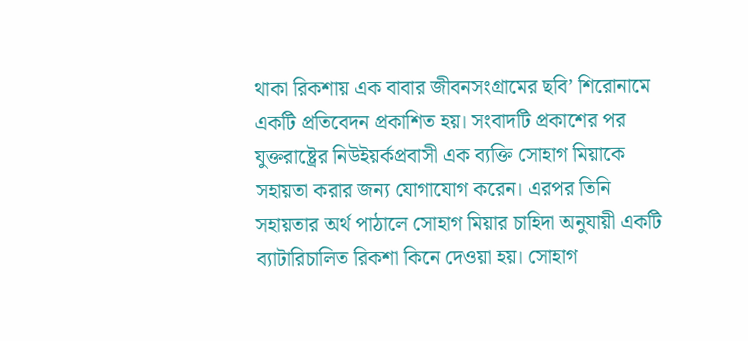থাকা রিকশায় এক বাবার জীবনসংগ্রামের ছবি’ শিরোনামে একটি প্রতিবেদন প্রকাশিত হয়। সংবাদটি প্রকাশের পর যুক্তরাষ্ট্রের নিউইয়র্কপ্রবাসী এক ব্যক্তি সোহাগ মিয়াকে সহায়তা করার জন্য যোগাযোগ করেন। এরপর তিনি সহায়তার অর্থ পাঠালে সোহাগ মিয়ার চাহিদা অনুযায়ী একটি ব্যাটারিচালিত রিকশা কিনে দেওয়া হয়। সোহাগ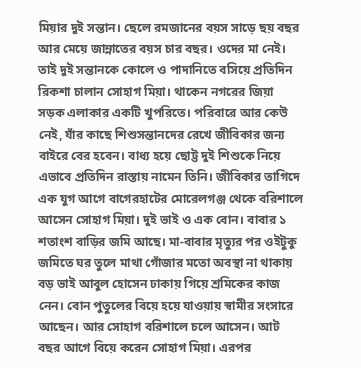মিয়ার দুই সন্তান। ছেলে রমজানের বয়স সাড়ে ছয় বছর আর মেয়ে জান্নাতের বয়স চার বছর। ওদের মা নেই। তাই দুই সন্তানকে কোলে ও পাদানিতে বসিয়ে প্রতিদিন রিকশা চালান সোহাগ মিয়া। থাকেন নগরের জিয়া সড়ক এলাকার একটি খুপরিতে। পরিবারে আর কেউ নেই, যাঁর কাছে শিশুসন্তানদের রেখে জীবিকার জন্য বাইরে বের হবেন। বাধ্য হয়ে ছোট্ট দুই শিশুকে নিয়ে এভাবে প্রতিদিন রাস্তায় নামেন তিনি। জীবিকার তাগিদে এক যুগ আগে বাগেরহাটের মোরেলগঞ্জ থেকে বরিশালে আসেন সোহাগ মিয়া। দুই ভাই ও এক বোন। বাবার ১ শতাংশ বাড়ির জমি আছে। মা-বাবার মৃত্যুর পর ওইটুকু জমিতে ঘর তুলে মাথা গোঁজার মতো অবস্থা না থাকায় বড় ভাই আবুল হোসেন ঢাকায় গিয়ে শ্রমিকের কাজ নেন। বোন পুতুলের বিয়ে হয়ে যাওয়ায় স্বামীর সংসারে আছেন। আর সোহাগ বরিশালে চলে আসেন। আট বছর আগে বিয়ে করেন সোহাগ মিয়া। এরপর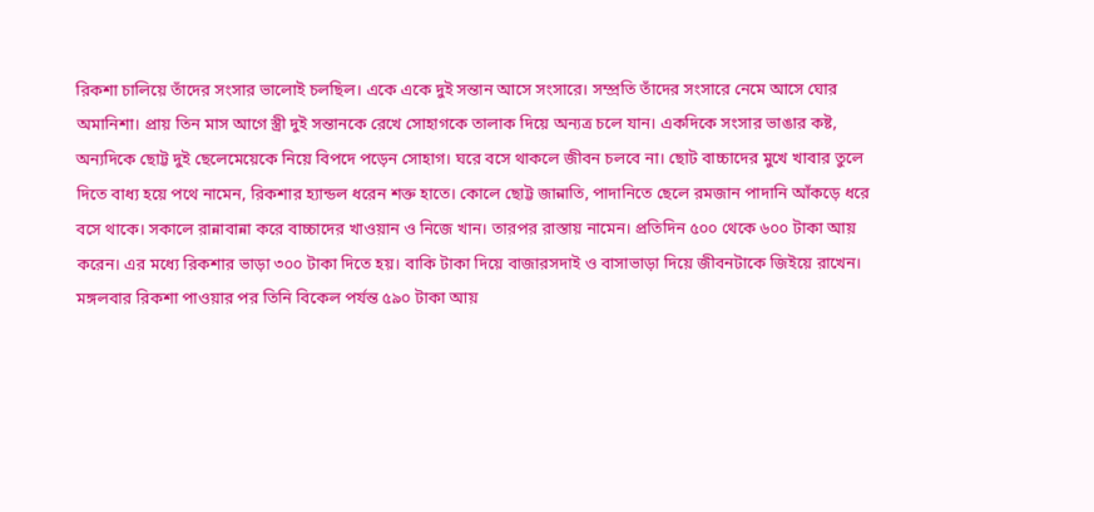রিকশা চালিয়ে তাঁদের সংসার ভালোই চলছিল। একে একে দুই সন্তান আসে সংসারে। সম্প্রতি তাঁদের সংসারে নেমে আসে ঘোর অমানিশা। প্রায় তিন মাস আগে স্ত্রী দুই সন্তানকে রেখে সোহাগকে তালাক দিয়ে অন্যত্র চলে যান। একদিকে সংসার ভাঙার কষ্ট, অন্যদিকে ছোট্ট দুই ছেলেমেয়েকে নিয়ে বিপদে পড়েন সোহাগ। ঘরে বসে থাকলে জীবন চলবে না। ছোট বাচ্চাদের মুখে খাবার তুলে দিতে বাধ্য হয়ে পথে নামেন, রিকশার হ্যান্ডল ধরেন শক্ত হাতে। কোলে ছোট্ট জান্নাতি, পাদানিতে ছেলে রমজান পাদানি আঁকড়ে ধরে বসে থাকে। সকালে রান্নাবান্না করে বাচ্চাদের খাওয়ান ও নিজে খান। তারপর রাস্তায় নামেন। প্রতিদিন ৫০০ থেকে ৬০০ টাকা আয় করেন। এর মধ্যে রিকশার ভাড়া ৩০০ টাকা দিতে হয়। বাকি টাকা দিয়ে বাজারসদাই ও বাসাভাড়া দিয়ে জীবনটাকে জিইয়ে রাখেন। মঙ্গলবার রিকশা পাওয়ার পর তিনি বিকেল পর্যন্ত ৫৯০ টাকা আয়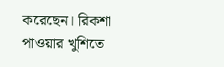করেছেন। রিকশা পাওয়ার খুশিতে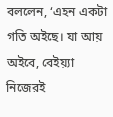বললেন, ‘এহন একটা গতি অইছে। যা আয় অইবে, বেইয়্যা নিজেরই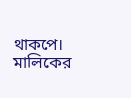থাকপে। মালিকের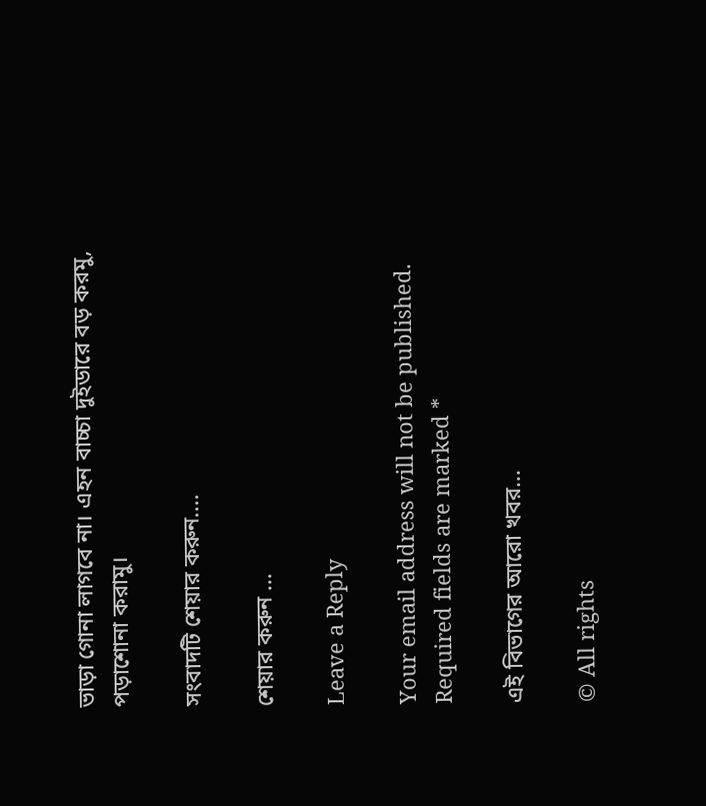ভাড়া গোনা লাগবে না। এহন বাচ্চা দুইডারে বড় করমু, পড়াশোনা করামু।

সংবাদটি শেয়ার করুন....

শেয়ার করুন ...

Leave a Reply

Your email address will not be published. Required fields are marked *

এই বিভাগের আরো খবর...

© All rights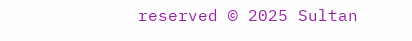reserved © 2025 Sultan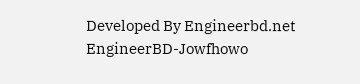Developed By Engineerbd.net
EngineerBD-Jowfhowo